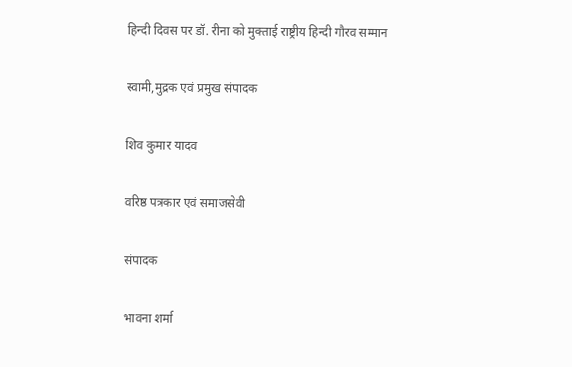हिन्दी दिवस पर डॉ. रीना को मुक्ताई राष्ट्रीय हिन्दी गौरव सम्मान

स्वामी,मुद्रक एवं प्रमुख संपादक

शिव कुमार यादव

वरिष्ठ पत्रकार एवं समाजसेवी

संपादक

भावना शर्मा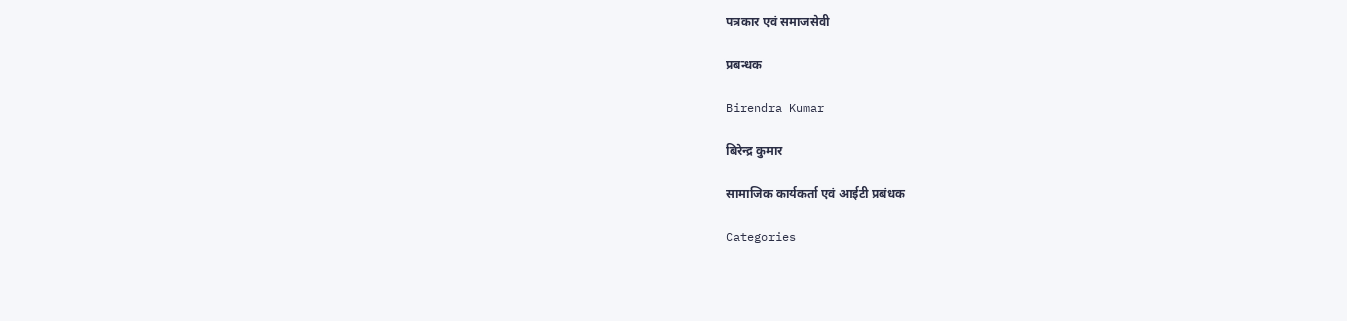पत्रकार एवं समाजसेवी

प्रबन्धक

Birendra Kumar

बिरेन्द्र कुमार

सामाजिक कार्यकर्ता एवं आईटी प्रबंधक

Categories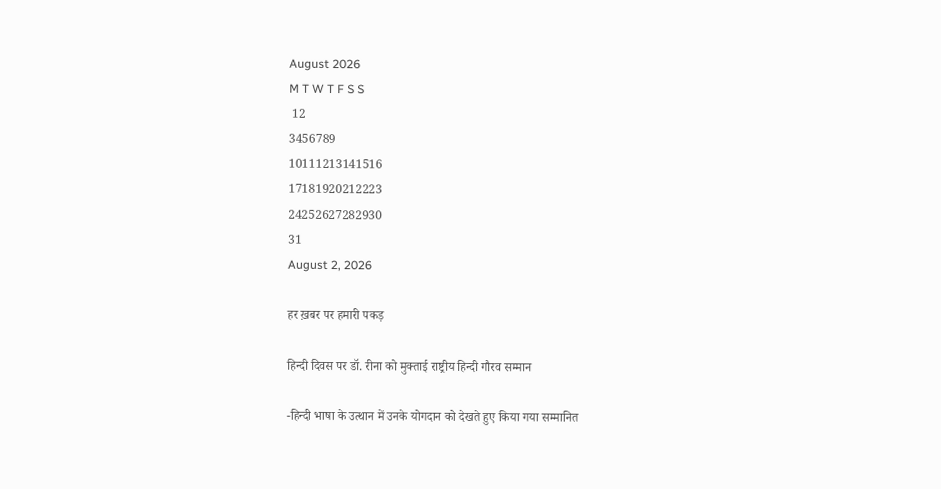August 2026
M T W T F S S
 12
3456789
10111213141516
17181920212223
24252627282930
31
August 2, 2026

हर ख़बर पर हमारी पकड़

हिन्दी दिवस पर डॉ. रीना को मुक्ताई राष्ट्रीय हिन्दी गौरव सम्मान

-हिन्दी भाषा के उत्थान में उनके योगदान को देखते हुए किया गया सम्मानित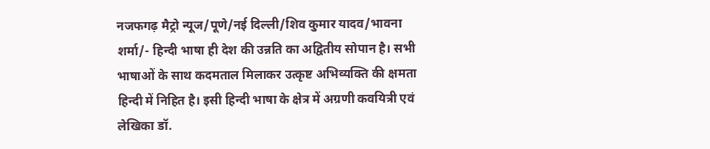नजफगढ़ मैट्रो न्यूज/पूणे/नई दिल्ली/शिव कुमार यादव/भावना शर्मा/- हिन्दी भाषा ही देश की उन्नति का अद्वितीय सोपान है। सभी भाषाओं के साथ कदमताल मिलाकर उत्कृष्ट अभिव्यक्ति की क्षमता हिन्दी में निहित है। इसी हिन्दी भाषा के क्षेत्र में अग्रणी कवयित्री एवं लेखिका डॉ.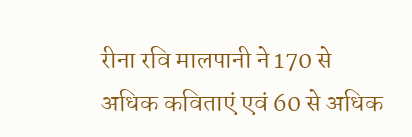रीना रवि मालपानी ने 170 से अधिक कविताएं एवं 60 से अधिक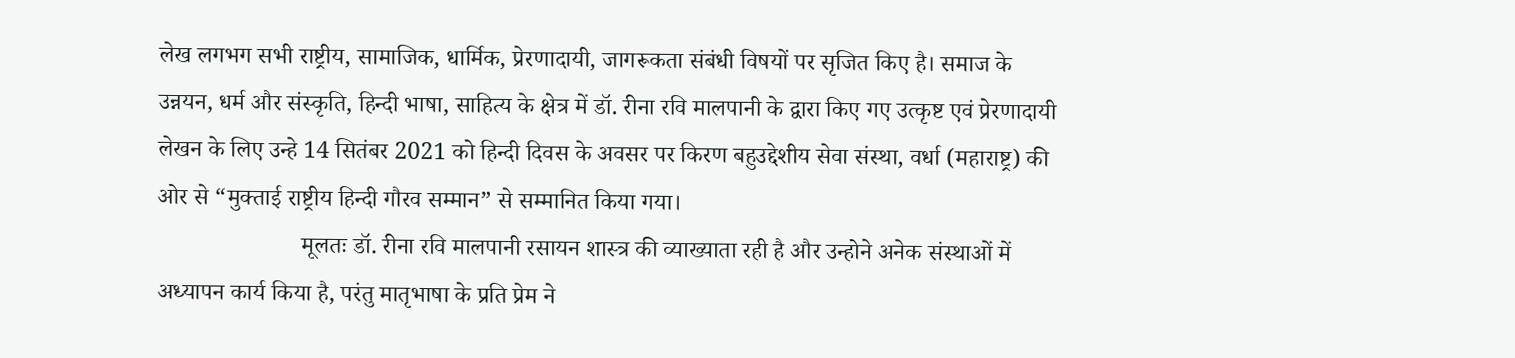लेख लगभग सभी राष्ट्रीय, सामाजिक, धार्मिक, प्रेरणादायी, जागरूकता संबंधी विषयों पर सृजित किए है। समाज के उन्नयन, धर्म और संस्कृति, हिन्दी भाषा, साहित्य के क्षेत्र में डॉ. रीना रवि मालपानी के द्वारा किए गए उत्कृष्ट एवं प्रेरणादायी लेखन के लिए उन्हे 14 सितंबर 2021 को हिन्दी दिवस के अवसर पर किरण बहुउद्देशीय सेवा संस्था, वर्धा (महाराष्ट्र) की ओर से “मुक्ताई राष्ट्रीय हिन्दी गौरव सम्मान” से सम्मानित किया गया।
                        मूलतः डॉ. रीना रवि मालपानी रसायन शास्त्र की व्याख्याता रही है और उन्होने अनेक संस्थाओं में अध्यापन कार्य किया है, परंतु मातृभाषा के प्रति प्रेम ने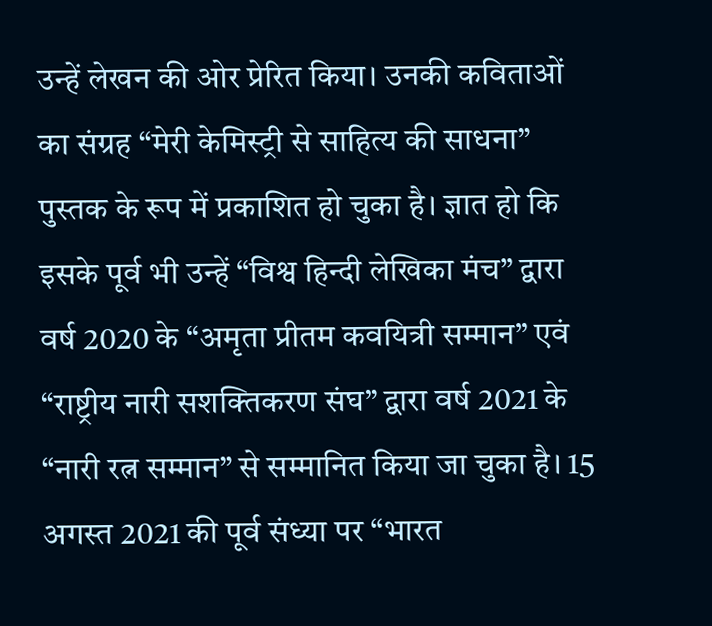उन्हें लेखन की ओर प्रेरित किया। उनकी कविताओं का संग्रह “मेरी केमिस्ट्री से साहित्य की साधना” पुस्तक के रूप में प्रकाशित हो चुका है। ज्ञात हो कि इसके पूर्व भी उन्हें “विश्व हिन्दी लेखिका मंच” द्वारा वर्ष 2020 के “अमृता प्रीतम कवयित्री सम्मान” एवं “राष्ट्रीय नारी सशक्तिकरण संघ” द्वारा वर्ष 2021 के “नारी रत्न सम्मान” से सम्मानित किया जा चुका है। 15 अगस्त 2021 की पूर्व संध्या पर “भारत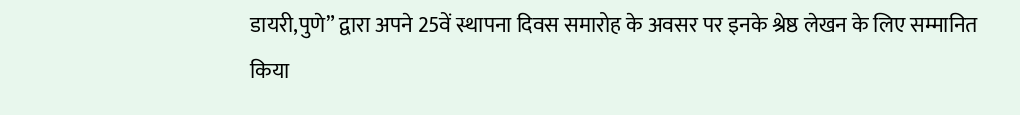डायरी,पुणे” द्वारा अपने 25वें स्थापना दिवस समारोह के अवसर पर इनके श्रेष्ठ लेखन के लिए सम्मानित किया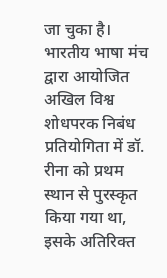जा चुका है। भारतीय भाषा मंच द्वारा आयोजित अखिल विश्व शोधपरक निबंध प्रतियोगिता में डॉ. रीना को प्रथम स्थान से पुरस्कृत किया गया था, इसके अतिरिक्त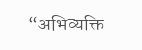“अभिव्यक्ति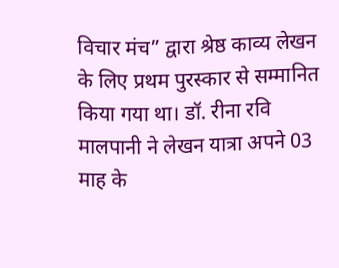विचार मंच” द्वारा श्रेष्ठ काव्य लेखन के लिए प्रथम पुरस्कार से सम्मानित किया गया था। डॉ. रीना रवि मालपानी ने लेखन यात्रा अपने 03 माह के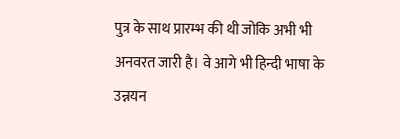पुत्र के साथ प्रारम्भ की थी जोकि अभी भी अनवरत जारी है। वे आगे भी हिन्दी भाषा के उन्नयन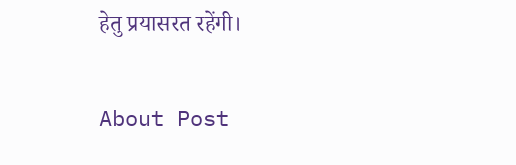हेतु प्रयासरत रहेंगी।

About Post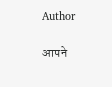Author

आपने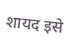शायद इसे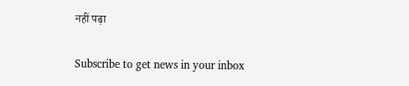नहीं पढ़ा

Subscribe to get news in your inbox